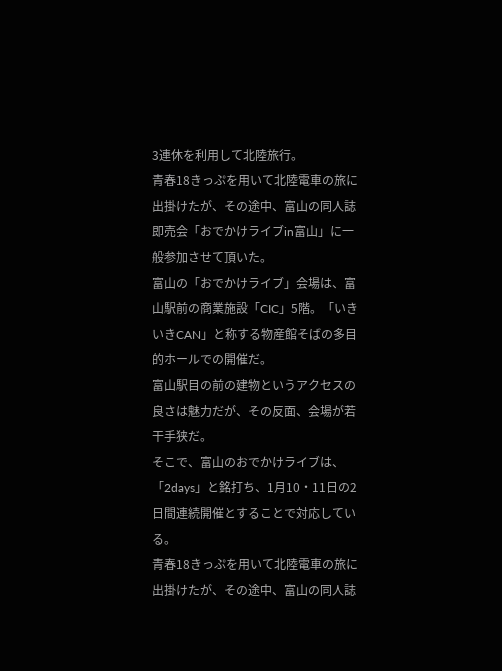3連休を利用して北陸旅行。
青春18きっぷを用いて北陸電車の旅に出掛けたが、その途中、富山の同人誌即売会「おでかけライブin富山」に一般参加させて頂いた。
富山の「おでかけライブ」会場は、富山駅前の商業施設「CIC」5階。「いきいきCAN」と称する物産館そばの多目的ホールでの開催だ。
富山駅目の前の建物というアクセスの良さは魅力だが、その反面、会場が若干手狭だ。
そこで、富山のおでかけライブは、「2days」と銘打ち、1月10・11日の2日間連続開催とすることで対応している。
青春18きっぷを用いて北陸電車の旅に出掛けたが、その途中、富山の同人誌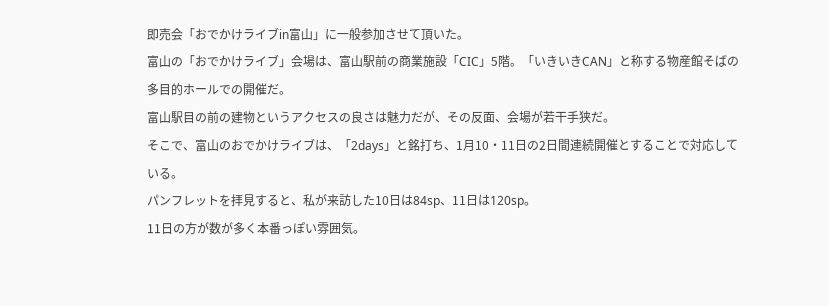即売会「おでかけライブin富山」に一般参加させて頂いた。
富山の「おでかけライブ」会場は、富山駅前の商業施設「CIC」5階。「いきいきCAN」と称する物産館そばの多目的ホールでの開催だ。
富山駅目の前の建物というアクセスの良さは魅力だが、その反面、会場が若干手狭だ。
そこで、富山のおでかけライブは、「2days」と銘打ち、1月10・11日の2日間連続開催とすることで対応している。
パンフレットを拝見すると、私が来訪した10日は84sp、11日は120sp。
11日の方が数が多く本番っぽい雰囲気。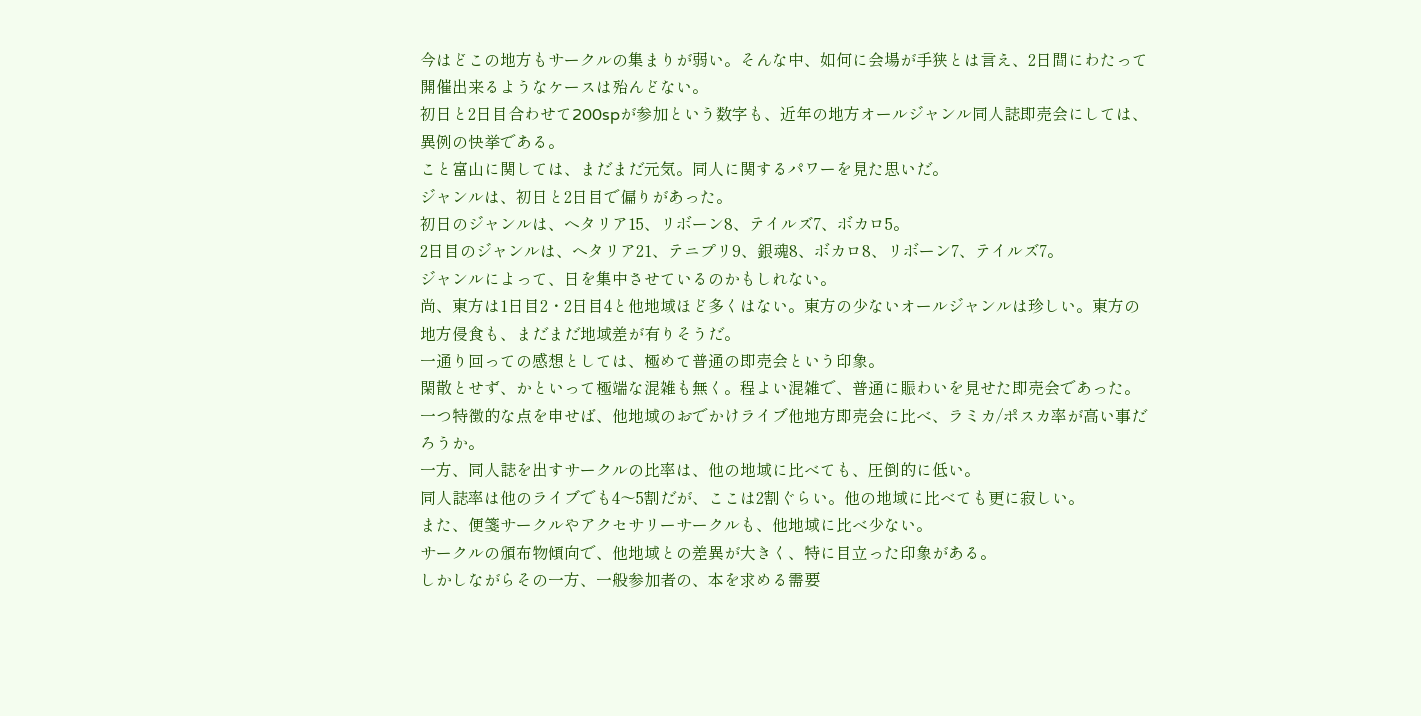今はどこの地方もサークルの集まりが弱い。そんな中、如何に会場が手狭とは言え、2日間にわたって開催出来るようなケースは殆んどない。
初日と2日目合わせて200spが参加という数字も、近年の地方オールジャンル同人誌即売会にしては、異例の快挙である。
こと富山に関しては、まだまだ元気。同人に関するパワーを見た思いだ。
ジャンルは、初日と2日目で偏りがあった。
初日のジャンルは、ヘタリア15、リボーン8、テイルズ7、ボカロ5。
2日目のジャンルは、ヘタリア21、テニプリ9、銀魂8、ボカロ8、リボーン7、テイルズ7。
ジャンルによって、日を集中させているのかもしれない。
尚、東方は1日目2・2日目4と他地域ほど多くはない。東方の少ないオールジャンルは珍しい。東方の地方侵食も、まだまだ地域差が有りそうだ。
一通り回っての感想としては、極めて普通の即売会という印象。
閑散とせず、かといって極端な混雑も無く。程よい混雑で、普通に賑わいを見せた即売会であった。
一つ特徴的な点を申せば、他地域のおでかけライブ他地方即売会に比べ、ラミカ/ポスカ率が高い事だろうか。
一方、同人誌を出すサークルの比率は、他の地域に比べても、圧倒的に低い。
同人誌率は他のライブでも4〜5割だが、ここは2割ぐらい。他の地域に比べても更に寂しい。
また、便箋サークルやアクセサリーサークルも、他地域に比べ少ない。
サークルの頒布物傾向で、他地域との差異が大きく、特に目立った印象がある。
しかしながらその一方、一般参加者の、本を求める需要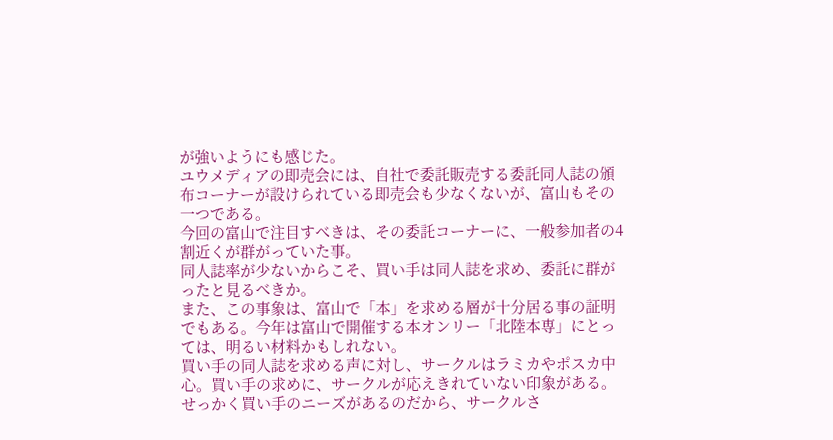が強いようにも感じた。
ユウメディアの即売会には、自社で委託販売する委託同人誌の頒布コーナーが設けられている即売会も少なくないが、富山もその一つである。
今回の富山で注目すべきは、その委託コーナーに、一般参加者の4割近くが群がっていた事。
同人誌率が少ないからこそ、買い手は同人誌を求め、委託に群がったと見るべきか。
また、この事象は、富山で「本」を求める層が十分居る事の証明でもある。今年は富山で開催する本オンリー「北陸本専」にとっては、明るい材料かもしれない。
買い手の同人誌を求める声に対し、サークルはラミカやポスカ中心。買い手の求めに、サークルが応えきれていない印象がある。
せっかく買い手のニーズがあるのだから、サークルさ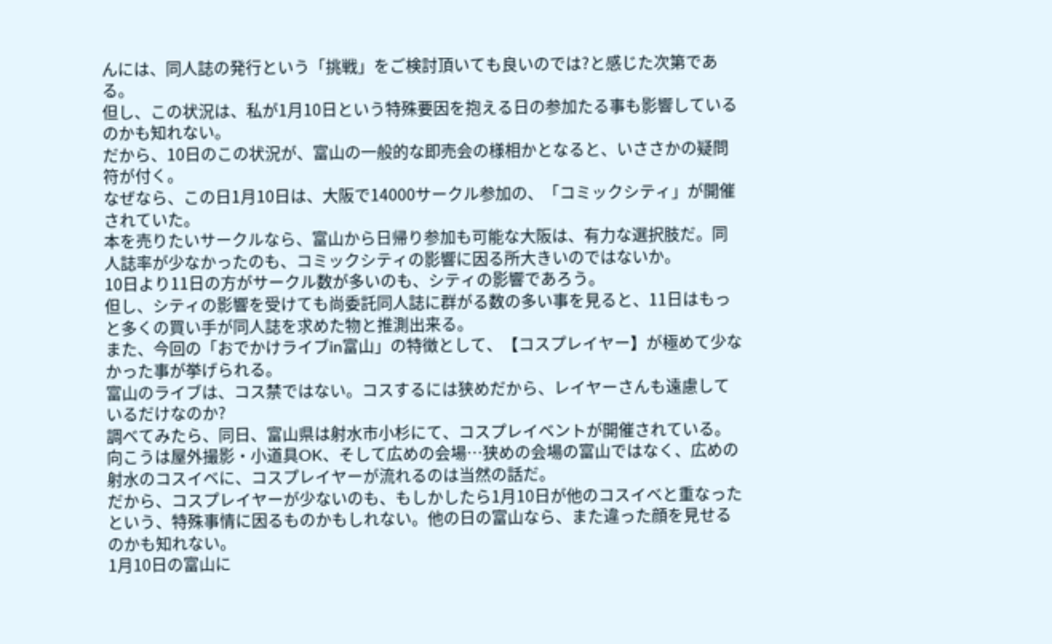んには、同人誌の発行という「挑戦」をご検討頂いても良いのでは?と感じた次第である。
但し、この状況は、私が1月10日という特殊要因を抱える日の参加たる事も影響しているのかも知れない。
だから、10日のこの状況が、富山の一般的な即売会の様相かとなると、いささかの疑問符が付く。
なぜなら、この日1月10日は、大阪で14000サークル参加の、「コミックシティ」が開催されていた。
本を売りたいサークルなら、富山から日帰り参加も可能な大阪は、有力な選択肢だ。同人誌率が少なかったのも、コミックシティの影響に因る所大きいのではないか。
10日より11日の方がサークル数が多いのも、シティの影響であろう。
但し、シティの影響を受けても尚委託同人誌に群がる数の多い事を見ると、11日はもっと多くの買い手が同人誌を求めた物と推測出来る。
また、今回の「おでかけライブin富山」の特徴として、【コスプレイヤー】が極めて少なかった事が挙げられる。
富山のライブは、コス禁ではない。コスするには狭めだから、レイヤーさんも遠慮しているだけなのか?
調べてみたら、同日、富山県は射水市小杉にて、コスプレイベントが開催されている。向こうは屋外撮影・小道具OK、そして広めの会場…狭めの会場の富山ではなく、広めの射水のコスイベに、コスプレイヤーが流れるのは当然の話だ。
だから、コスプレイヤーが少ないのも、もしかしたら1月10日が他のコスイベと重なったという、特殊事情に因るものかもしれない。他の日の富山なら、また違った顔を見せるのかも知れない。
1月10日の富山に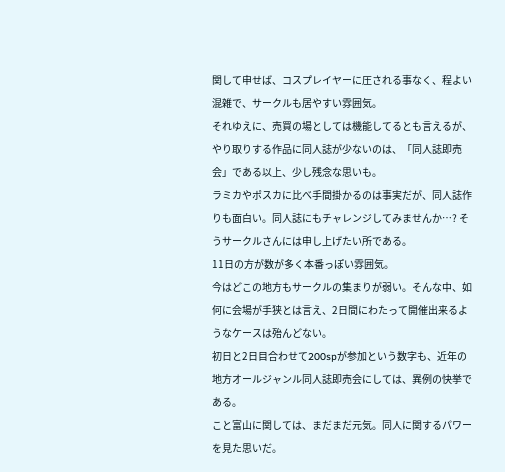関して申せば、コスプレイヤーに圧される事なく、程よい混雑で、サークルも居やすい雰囲気。
それゆえに、売買の場としては機能してるとも言えるが、やり取りする作品に同人誌が少ないのは、「同人誌即売会」である以上、少し残念な思いも。
ラミカやポスカに比べ手間掛かるのは事実だが、同人誌作りも面白い。同人誌にもチャレンジしてみませんか…? そうサークルさんには申し上げたい所である。
11日の方が数が多く本番っぽい雰囲気。
今はどこの地方もサークルの集まりが弱い。そんな中、如何に会場が手狭とは言え、2日間にわたって開催出来るようなケースは殆んどない。
初日と2日目合わせて200spが参加という数字も、近年の地方オールジャンル同人誌即売会にしては、異例の快挙である。
こと富山に関しては、まだまだ元気。同人に関するパワーを見た思いだ。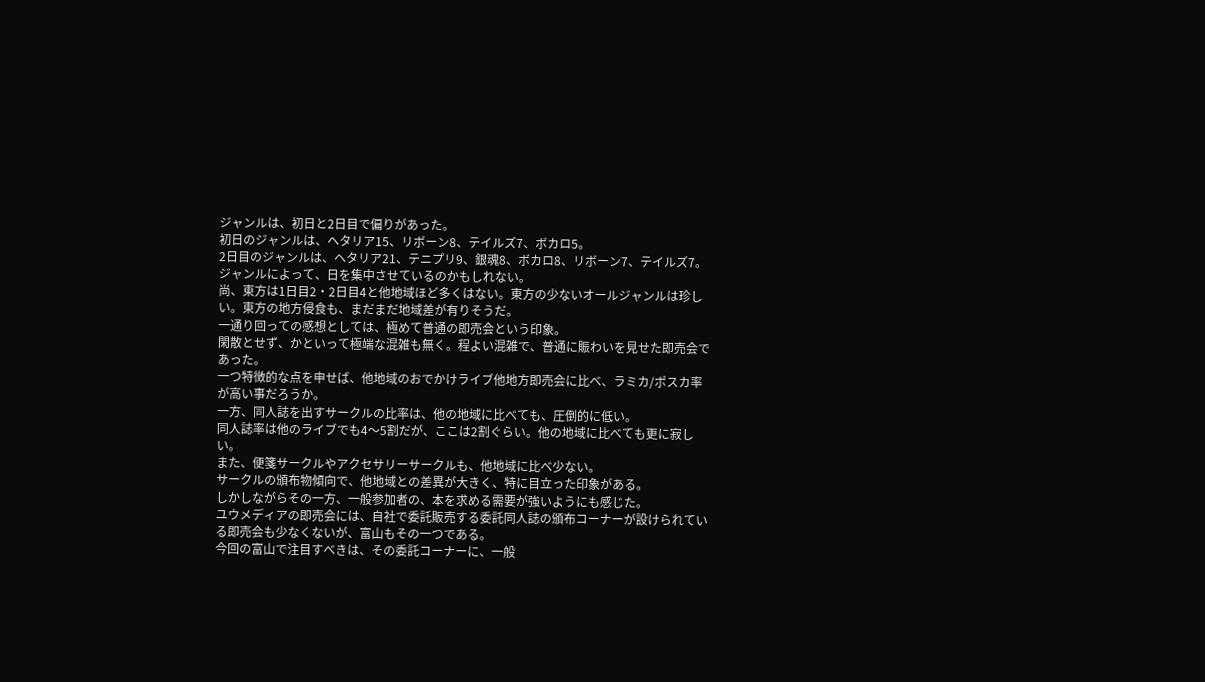ジャンルは、初日と2日目で偏りがあった。
初日のジャンルは、ヘタリア15、リボーン8、テイルズ7、ボカロ5。
2日目のジャンルは、ヘタリア21、テニプリ9、銀魂8、ボカロ8、リボーン7、テイルズ7。
ジャンルによって、日を集中させているのかもしれない。
尚、東方は1日目2・2日目4と他地域ほど多くはない。東方の少ないオールジャンルは珍しい。東方の地方侵食も、まだまだ地域差が有りそうだ。
一通り回っての感想としては、極めて普通の即売会という印象。
閑散とせず、かといって極端な混雑も無く。程よい混雑で、普通に賑わいを見せた即売会であった。
一つ特徴的な点を申せば、他地域のおでかけライブ他地方即売会に比べ、ラミカ/ポスカ率が高い事だろうか。
一方、同人誌を出すサークルの比率は、他の地域に比べても、圧倒的に低い。
同人誌率は他のライブでも4〜5割だが、ここは2割ぐらい。他の地域に比べても更に寂しい。
また、便箋サークルやアクセサリーサークルも、他地域に比べ少ない。
サークルの頒布物傾向で、他地域との差異が大きく、特に目立った印象がある。
しかしながらその一方、一般参加者の、本を求める需要が強いようにも感じた。
ユウメディアの即売会には、自社で委託販売する委託同人誌の頒布コーナーが設けられている即売会も少なくないが、富山もその一つである。
今回の富山で注目すべきは、その委託コーナーに、一般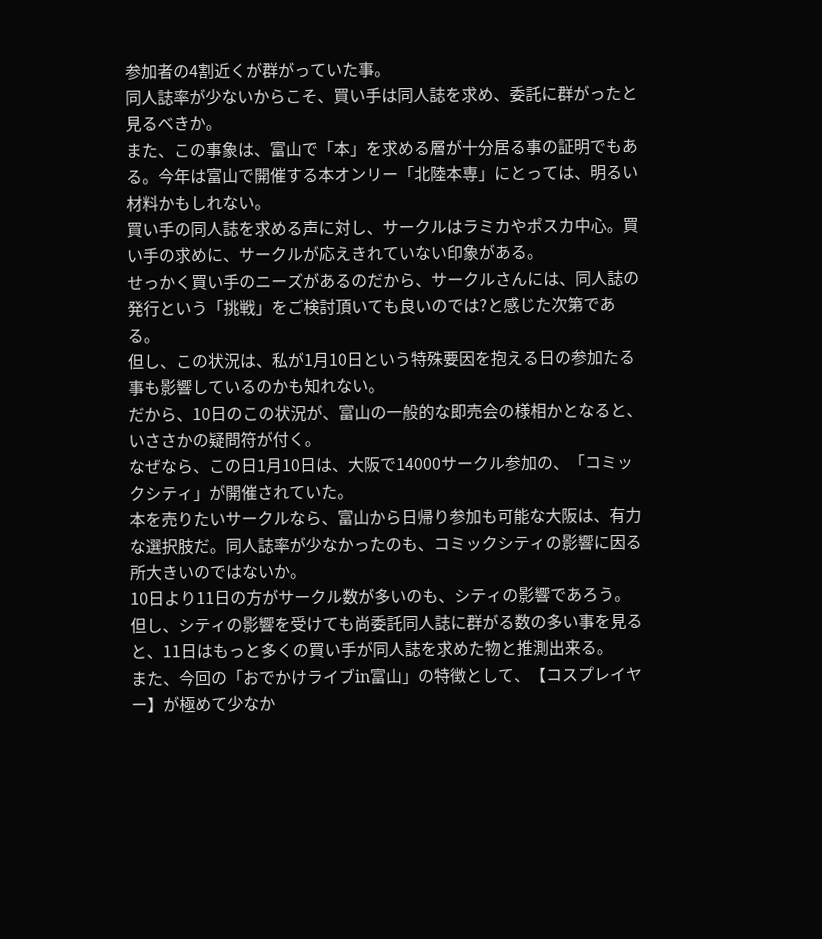参加者の4割近くが群がっていた事。
同人誌率が少ないからこそ、買い手は同人誌を求め、委託に群がったと見るべきか。
また、この事象は、富山で「本」を求める層が十分居る事の証明でもある。今年は富山で開催する本オンリー「北陸本専」にとっては、明るい材料かもしれない。
買い手の同人誌を求める声に対し、サークルはラミカやポスカ中心。買い手の求めに、サークルが応えきれていない印象がある。
せっかく買い手のニーズがあるのだから、サークルさんには、同人誌の発行という「挑戦」をご検討頂いても良いのでは?と感じた次第である。
但し、この状況は、私が1月10日という特殊要因を抱える日の参加たる事も影響しているのかも知れない。
だから、10日のこの状況が、富山の一般的な即売会の様相かとなると、いささかの疑問符が付く。
なぜなら、この日1月10日は、大阪で14000サークル参加の、「コミックシティ」が開催されていた。
本を売りたいサークルなら、富山から日帰り参加も可能な大阪は、有力な選択肢だ。同人誌率が少なかったのも、コミックシティの影響に因る所大きいのではないか。
10日より11日の方がサークル数が多いのも、シティの影響であろう。
但し、シティの影響を受けても尚委託同人誌に群がる数の多い事を見ると、11日はもっと多くの買い手が同人誌を求めた物と推測出来る。
また、今回の「おでかけライブin富山」の特徴として、【コスプレイヤー】が極めて少なか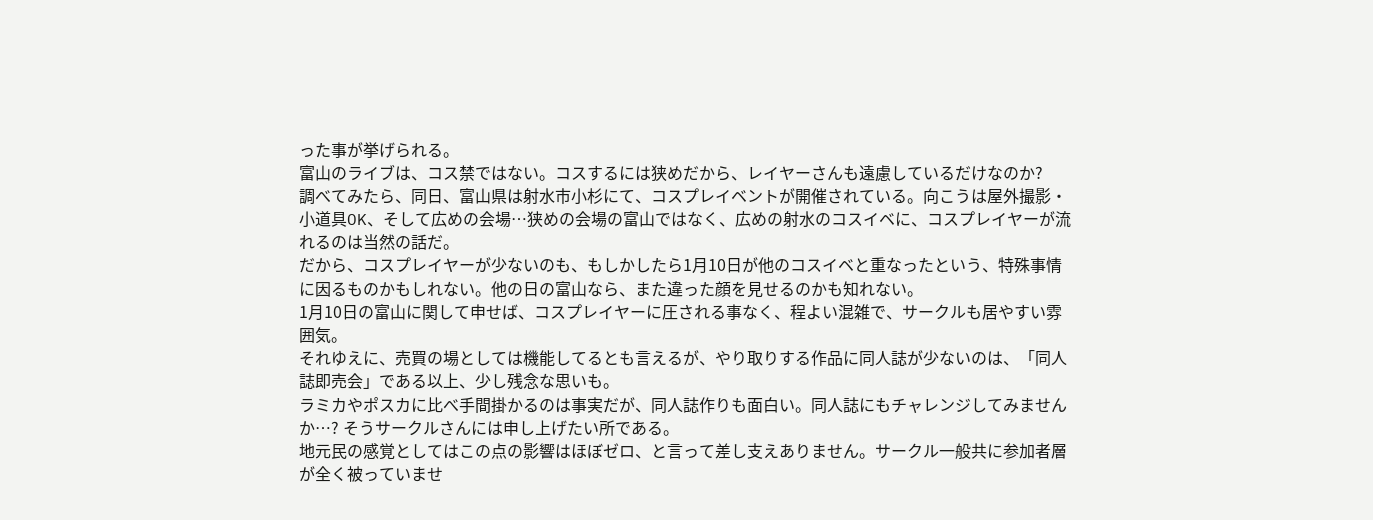った事が挙げられる。
富山のライブは、コス禁ではない。コスするには狭めだから、レイヤーさんも遠慮しているだけなのか?
調べてみたら、同日、富山県は射水市小杉にて、コスプレイベントが開催されている。向こうは屋外撮影・小道具OK、そして広めの会場…狭めの会場の富山ではなく、広めの射水のコスイベに、コスプレイヤーが流れるのは当然の話だ。
だから、コスプレイヤーが少ないのも、もしかしたら1月10日が他のコスイベと重なったという、特殊事情に因るものかもしれない。他の日の富山なら、また違った顔を見せるのかも知れない。
1月10日の富山に関して申せば、コスプレイヤーに圧される事なく、程よい混雑で、サークルも居やすい雰囲気。
それゆえに、売買の場としては機能してるとも言えるが、やり取りする作品に同人誌が少ないのは、「同人誌即売会」である以上、少し残念な思いも。
ラミカやポスカに比べ手間掛かるのは事実だが、同人誌作りも面白い。同人誌にもチャレンジしてみませんか…? そうサークルさんには申し上げたい所である。
地元民の感覚としてはこの点の影響はほぼゼロ、と言って差し支えありません。サークル一般共に参加者層が全く被っていませ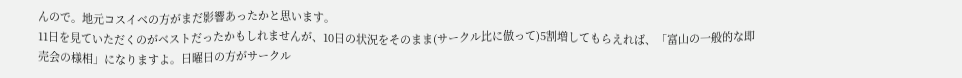んので。地元コスイベの方がまだ影響あったかと思います。
11日を見ていただくのがベストだったかもしれませんが、10日の状況をそのまま(サークル比に倣って)5割増してもらえれば、「富山の一般的な即売会の様相」になりますよ。日曜日の方がサークル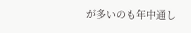が多いのも年中通し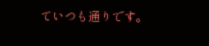ていつも通りです。